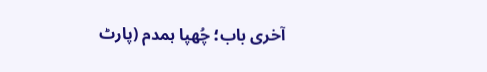آخری باب؛ چُھپا ہمدم (پارٹ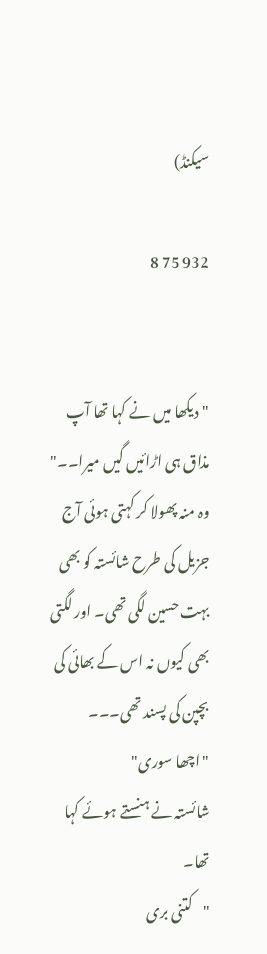سیکنڈ)

932 75 8


"دیکھا میں نے کہا تھا آپ مذاق ہی اڑائیں گیں میرا۔۔"
وہ منہ پھولا کر کہتی ہوئی آج جزیل کی طرح شائستہ کو بھی بہت حسین لگی تھی۔ اور لگتی بھی کیوں نہ اس کے بھائی کی بچپن کی پسند تھی۔۔۔
"اچھا سوری"
شائستہ نے ہنستے ہوئے کہا تھا۔
"کتنی بری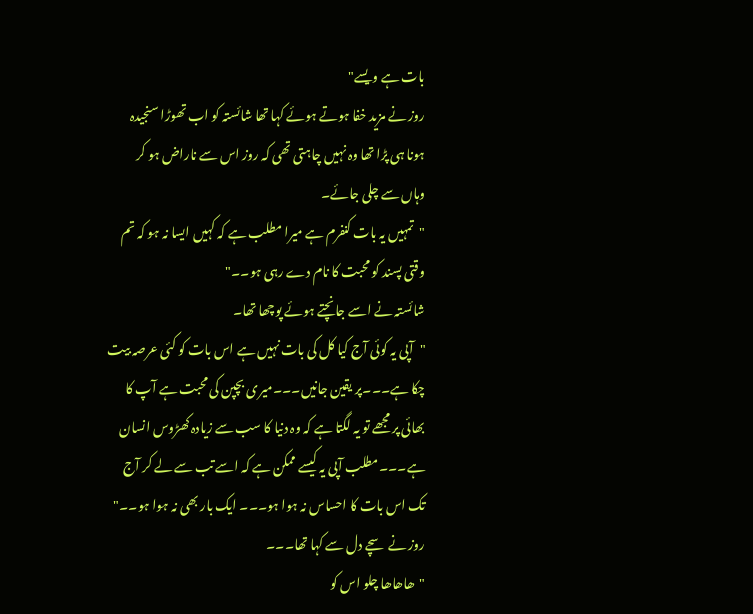بات ہے ویسے"
روز نے مزید خفا ہوتے ہوئے کہا تھا شائستہ کو اب تھوڑا سنجیدہ ہونا ہی پڑا تھا وہ نہیں چاہتی تھی کہ روز اس سے ناراض ہو کر وہاں سے چلی جائے۔
"تمہیں یہ بات کنفرم ہے میرا مطلب ہے کہ کہیں ایسا نہ ہو کہ تم وقتی پسند کو محبت کا نام دے رہی ہو۔۔"
شائستہ نے اسے جانچتے ہوئے پوچھا تھا۔
"آپی یہ کوئی آج کیا کل کی بات نہیں ہے اس بات کو کئی عرصہ بیت چکا ہے۔۔۔پر یقین جانیں۔۔۔میری بچپن کی محبت ہے آپ کا بھائی پر مجھے تو یہ لگتا ہے کہ وہ دنیا کا سب سے زیادہ کھڑوس انسان ہے۔۔۔مطلب آپی یہ کیسے ممکن ہے کہ اسے تب سے لے کر آج تک اس بات کا احساس نہ ہوا ہو۔۔۔ ایک بار بھی نہ ہوا ہو۔۔"
روز نے سچے دل سے کہا تھا۔۔۔
"ھاھاھا چلو اس کو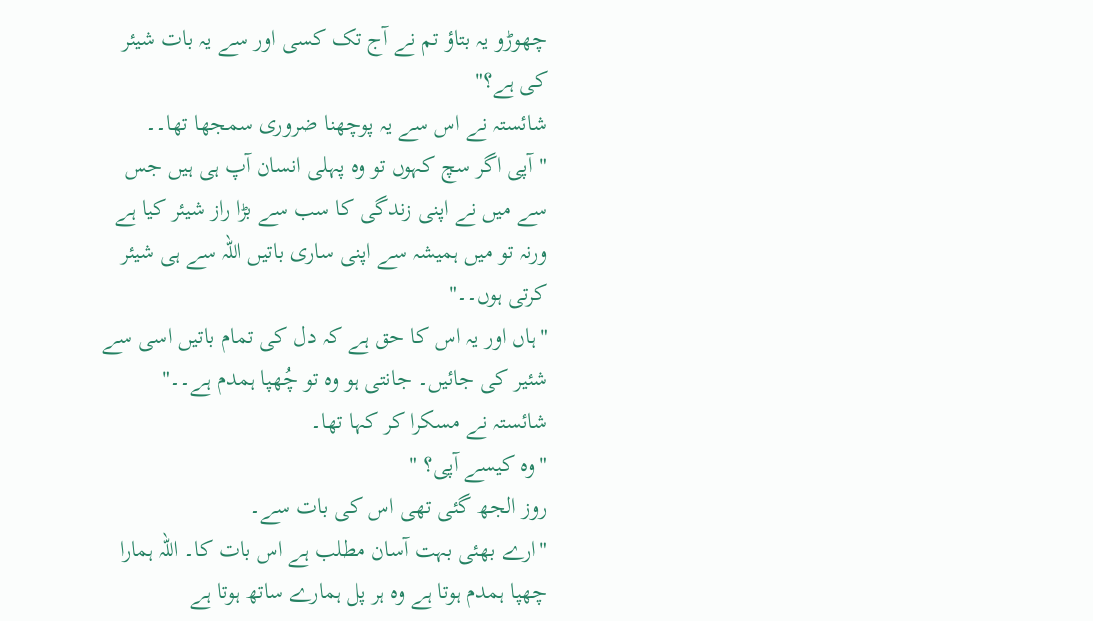چھوڑو یہ بتاؤ تم نے آج تک کسی اور سے یہ بات شیئر کی ہے؟"
شائستہ نے اس سے یہ پوچھنا ضروری سمجھا تھا۔۔
"آپی اگر سچ کہوں تو وہ پہلی انسان آپ ہی ہیں جس سے میں نے اپنی زندگی کا سب سے بڑا راز شیئر کیا ہے ورنہ تو میں ہمیشہ سے اپنی ساری باتیں اللہ سے ہی شیئر کرتی ہوں۔۔"
"ہاں اور یہ اس کا حق ہے کہ دل کی تمام باتیں اسی سے شئیر کی جائیں۔ جانتی ہو وہ تو چُھپا ہمدم ہے۔۔"
شائستہ نے مسکرا کر کہا تھا۔
"وہ کیسے آپی؟ "
روز الجھ گئی تھی اس کی بات سے۔
"ارے بھئی بہت آسان مطلب ہے اس بات کا۔ اللہ ہمارا چھپا ہمدم ہوتا ہے وہ ہر پل ہمارے ساتھ ہوتا ہے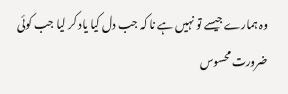وہ ہمارے جیسے تو نہیں ہے نا کہ جب دل کیا یاد کر لیا جب کوئی ضرورت محسوس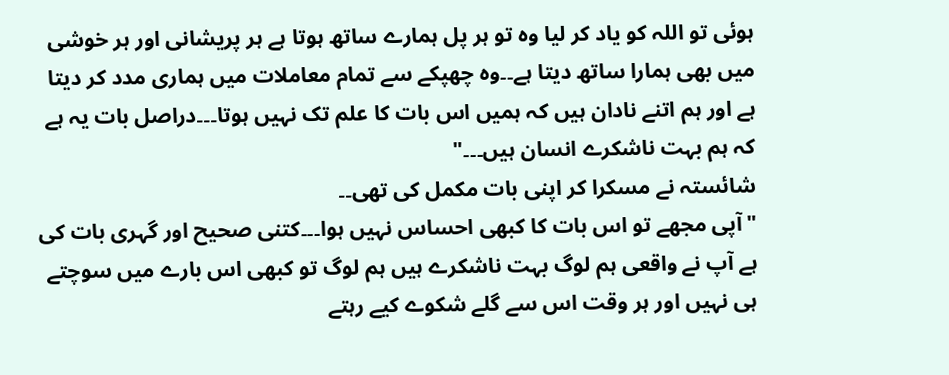ہوئی تو اللہ کو یاد کر لیا وہ تو ہر پل ہمارے ساتھ ہوتا ہے ہر پریشانی اور ہر خوشی میں بھی ہمارا ساتھ دیتا ہے۔۔وہ چھپکے سے تمام معاملات میں ہماری مدد کر دیتا ہے اور ہم اتنے نادان ہیں کہ ہمیں اس بات کا علم تک نہیں ہوتا۔۔۔دراصل بات یہ ہے کہ ہم بہت ناشکرے انسان ہیں۔۔۔"
شائستہ نے مسکرا کر اپنی بات مکمل کی تھی۔۔
"آپی مجھے تو اس بات کا کبھی احساس نہیں ہوا۔۔۔کتنی صحیح اور گہری بات کی ہے آپ نے واقعی ہم لوگ بہت ناشکرے ہیں ہم لوگ تو کبھی اس بارے میں سوچتے ہی نہیں اور ہر وقت اس سے گلے شکوے کیے رہتے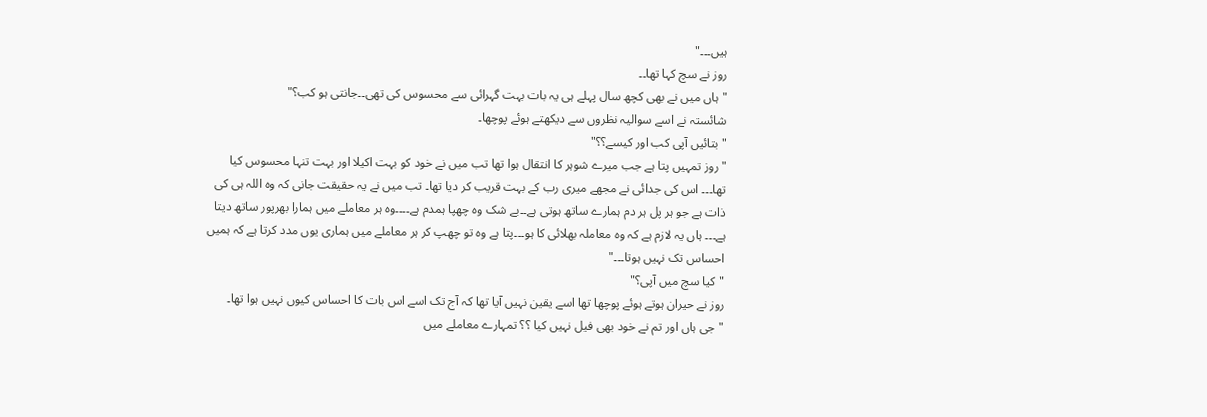ہیں۔۔۔"
روز نے سچ کہا تھا۔۔
"ہاں میں نے بھی کچھ سال پہلے ہی یہ بات بہت گہرائی سے محسوس کی تھی۔۔جانتی ہو کب؟"
شائستہ نے اسے سوالیہ نظروں سے دیکھتے ہوئے پوچھا۔
"بتائیں آپی کب اور کیسے؟؟"
"روز تمہیں پتا ہے جب میرے شوہر کا انتقال ہوا تھا تب میں نے خود کو بہت اکیلا اور بہت تنہا محسوس کیا تھا۔۔۔ اس کی جدائی نے مجھے میری رب کے بہت قریب کر دیا تھا۔ تب میں نے یہ حقیقت جانی کہ وہ اللہ ہی کی ذات ہے جو ہر پل ہر دم ہمارے ساتھ ہوتی ہے۔۔بے شک وہ چھپا ہمدم ہے۔۔۔۔وہ ہر معاملے میں ہمارا بھرپور ساتھ دیتا ہے۔۔۔ ہاں یہ لازم ہے کہ وہ معاملہ بھلائی کا ہو۔۔۔پتا ہے وہ تو چھپ کر ہر معاملے میں ہماری یوں مدد کرتا ہے کہ ہمیں احساس تک نہیں ہوتا۔۔۔"
"کیا سچ میں آپی؟"
روز نے حیران ہوتے ہوئے پوچھا تھا اسے یقین نہیں آیا تھا کہ آج تک اسے اس بات کا احساس کیوں نہیں ہوا تھا۔
"جی ہاں اور تم نے خود بھی فیل نہیں کیا ؟؟ تمہارے معاملے میں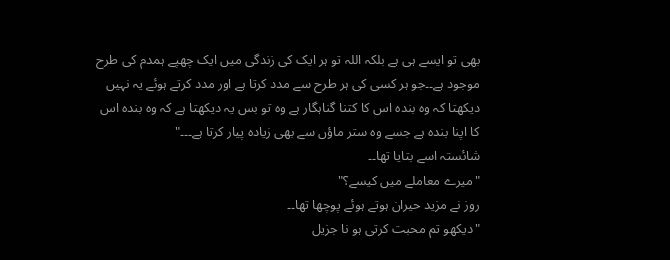بھی تو ایسے ہی ہے بلکہ اللہ تو ہر ایک کی زندگی میں ایک چھپے ہمدم کی طرح موجود ہے۔۔جو ہر کسی کی ہر طرح سے مدد کرتا ہے اور مدد کرتے ہوئے یہ نہیں دیکھتا کہ وہ بندہ اس کا کتنا گناہگار ہے وہ تو بس یہ دیکھتا ہے کہ وہ بندہ اس کا اپنا بندہ ہے جسے وہ ستر ماؤں سے بھی زیادہ پیار کرتا ہے۔۔۔"
شائستہ اسے بتایا تھا۔۔
"میرے معاملے میں کیسے؟"
روز نے مزید حیران ہوتے ہوئے پوچھا تھا۔۔
"دیکھو تم محبت کرتی ہو نا جزیل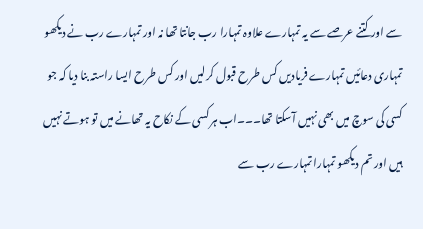سے اور کتنے عرصے سے یہ تمہارے علاوہ تمہارا رب جانتا تھا نہ اور تمہارے رب نے دیکھو تمہاری دعائیں تمہارے فریادیں کس طرح قبول کرلیں اور کس طرح ایسا راستہ بنا دیا کہ جو کسی کی سوچ میں بھی نہیں آسکتا تھا۔۔۔اب ہر کسی کے نکاح یہ تھانے میں تو ہوتے نہیں ہیں اور تم دیکھو تمہارا تمہارے رب سے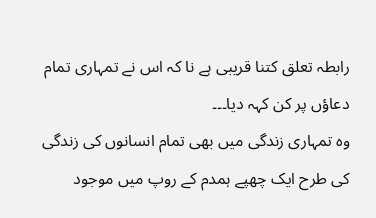رابطہ تعلق کتنا قریبی ہے نا کہ اس نے تمہاری تمام دعاؤں پر کن کہہ دیا۔۔۔
وہ تمہاری زندگی میں بھی تمام انسانوں کی زندگی کی طرح ایک چھپے ہمدم کے روپ میں موجود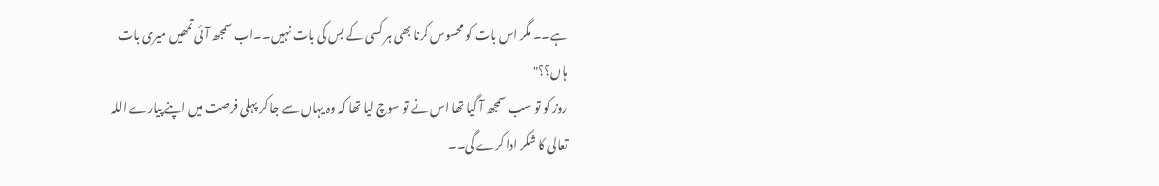ہے۔۔ مگر اس بات کو محسوس کرنا بھی ہر کسی کے بس کی بات نہیں۔۔اب سمجھ آئی تمھیں میری بات ہاں؟؟"
روز کو تو سب سمجھ آ گیا تھا اس نے تو سوچ لیا تھا کہ وہ یہاں سے جا کر پہلی فرصت میں اپنے پیارے اللہ تعالی کا شکر ادا کرے گی۔۔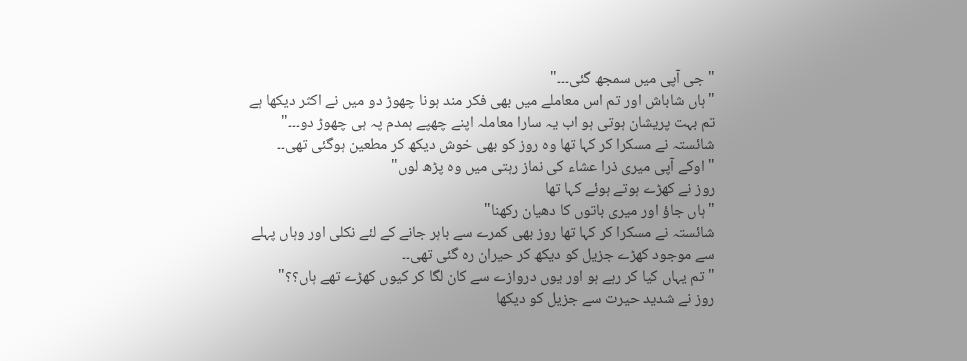"جی آپی میں سمجھ گئی۔۔۔"
"ہاں شاباش اور تم اس معاملے میں بھی فکر مند ہونا چھوڑ دو میں نے اکثر دیکھا ہے تم بہت پریشان ہوتی ہو اب یہ سارا معاملہ اپنے چھپے ہمدم پہ ہی چھوڑ دو۔۔۔"
شائستہ نے مسکرا کر کہا تھا وہ روز کو بھی خوش دیکھ کر مطعین ہوگئی تھی۔۔
"اوکے آپی میری ذرا عشاء کی نماز رہتی میں وہ پڑھ لوں"
روز نے کھڑے ہوتے ہوئے کہا تھا
"ہاں جاؤ اور میری باتوں کا دھیان رکھنا"
شائستہ نے مسکرا کر کہا تھا روز بھی کمرے سے باہر جانے کے لئے نکلی اور وہاں پہلے سے موجود کھڑے جزیل کو دیکھ کر حیران رہ گئی تھی۔۔
"تم یہاں کیا کر رہے ہو اور یوں دروازے سے کان لگا کر کیوں کھڑے تھے ہاں؟؟"
روز نے شدید حیرت سے جزیل کو دیکھا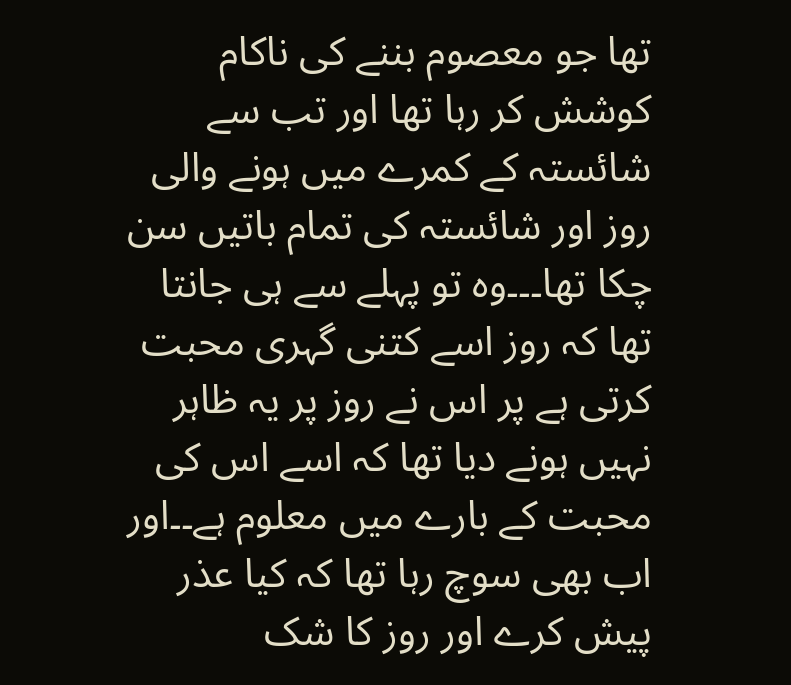تھا جو معصوم بننے کی ناکام کوشش کر رہا تھا اور تب سے شائستہ کے کمرے میں ہونے والی روز اور شائستہ کی تمام باتیں سن چکا تھا۔۔۔وہ تو پہلے سے ہی جانتا تھا کہ روز اسے کتنی گہری محبت کرتی ہے پر اس نے روز پر یہ ظاہر نہیں ہونے دیا تھا کہ اسے اس کی محبت کے بارے میں معلوم ہے۔۔اور اب بھی سوچ رہا تھا کہ کیا عذر پیش کرے اور روز کا شک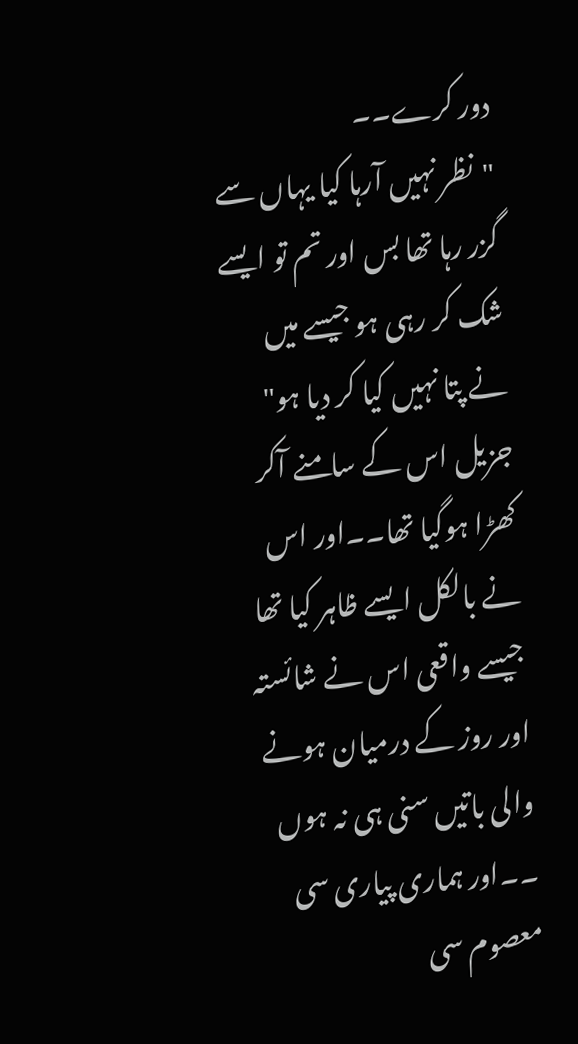دور کرے۔۔
"نظر نہیں آرہا کیا یہاں سے گزر رہا تھا بس اور تم تو ایسے شک کر رہی ہو جیسے میں نے پتا نہیں کیا کر دیا ہو"
جزیل اس کے سامنے آکر کھڑا ہوگیا تھا۔۔اور اس نے بالکل ایسے ظاہر کیا تھا جیسے واقعی اس نے شائستہ اور روز کے درمیان ہونے والی باتیں سنی ہی نہ ہوں ۔۔اور ہماری پیاری سی معصوم سی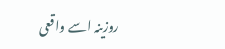روزینہ اسے واقعی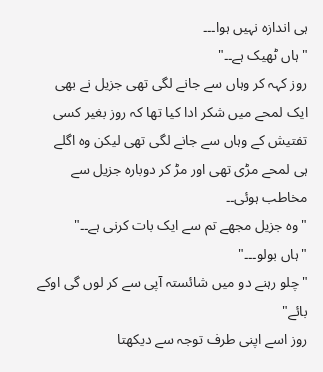ہی اندازہ نہیں ہوا۔۔۔
"ہاں ٹھیک ہے۔۔"
روز کہہ کر وہاں سے جانے لگی تھی جزیل نے بھی ایک لمحے میں شکر ادا کیا تھا کہ روز بغیر کسی تفتیش کے وہاں سے جانے لگی تھی لیکن وہ اگلے ہی لمحے مڑی تھی اور مڑ کر دوبارہ جزیل سے مخاطب ہوئی۔۔
"وہ جزیل مجھے تم سے ایک بات کرنی ہے۔۔"
"ہاں بولو۔۔۔"
"چلو رہنے دو میں شائستہ آپی سے کر لوں گی اوکے بائے"
روز اسے اپنی طرف توجہ سے دیکھتا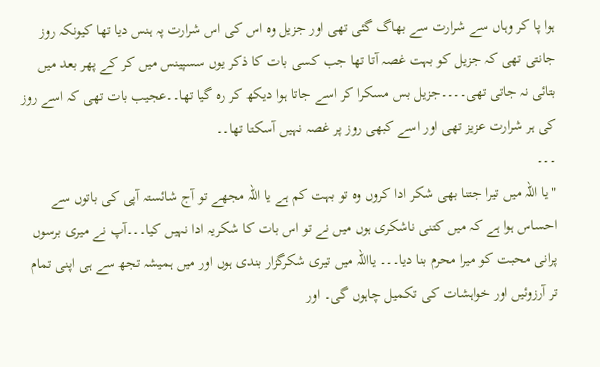ہوا پا کر وہاں سے شرارت سے بھاگ گئی تھی اور جزیل وہ اس کی اس شرارت پہ ہنس دیا تھا کیونکہ روز جانتی تھی کہ جزیل کو بہت غصہ آتا تھا جب کسی بات کا ذکر یوں سسپینس میں کر کے پھر بعد میں بتائی نہ جاتی تھی۔۔۔۔جزیل بس مسکرا کر اسے جاتا ہوا دیکھ کر رہ گیا تھا۔۔عجیب بات تھی کہ اسے روز کی ہر شرارت عزیز تھی اور اسے کبھی روز پر غصہ نہیں آسکتا تھا۔۔
۔۔۔
"یا اللہ میں تیرا جتنا بھی شکر ادا کروں وہ تو بہت کم ہے یا اللہ مجھے تو آج شائستہ آپی کی باتوں سے احساس ہوا ہے کہ میں کتنی ناشکری ہوں میں نے تو اس بات کا شکریہ ادا نہیں کیا۔۔۔آپ نے میری برسوں پرانی محبت کو میرا محرم بنا دیا۔۔۔ یااللہ میں تیری شکرگزار بندی ہوں اور میں ہمیشہ تجھ سے ہی اپنی تمام تر آرزوئیں اور خواہشات کی تکمیل چاہوں گی۔ اور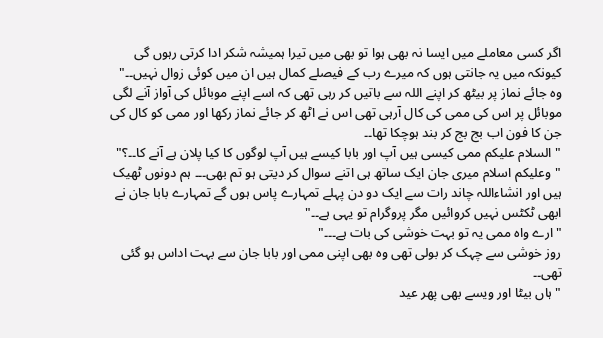اگر کسی معاملے میں ایسا نہ بھی ہوا تو بھی میں تیرا ہمیشہ شکر ادا کرتی رہوں گی کیونکہ میں یہ جانتی ہوں کہ میرے رب کے فیصلے کمال ہیں ان میں کوئی زوال نہیں۔۔"
وہ جائے نماز پر بیٹھ کر اپنے اللہ سے باتیں کر رہی تھی کہ اسے اپنے موبائل کی آواز آنے لگی موبائل پر اس کی ممی کی کال آرہی تھی اس نے اٹھ کر جائے نماز رکھا اور ممی کو کال کی جن کا فون اب بج بج کر بند ہوچکا تھا۔۔
"السلام علیکم ممی کیسی ہیں آپ اور بابا کیسے ہیں آپ لوگوں کا کیا پلان ہے آنے کا۔۔؟"
"وعلیکم اسلام میری جان ایک ساتھ ہی اتنے سوال کر دیتی ہو تم بھی۔۔۔ ہم دونوں ٹھیک ہیں اور انشاءاللہ چاند رات سے ایک دو دن پہلے تمہارے پاس ہوں گے تمہارے بابا جان نے ابھی ٹکٹس نہیں کروائیں مگر پروگرام تو یہی ہے۔۔"
"ارے واہ ممی یہ تو بہت خوشی کی بات ہے۔۔۔"
روز خوشی سے چہک کر بولی تھی وہ بھی اپنی ممی اور بابا جان سے بہت اداس ہو گئی تھی۔۔
"ہاں بیٹا اور ویسے بھی پھر عید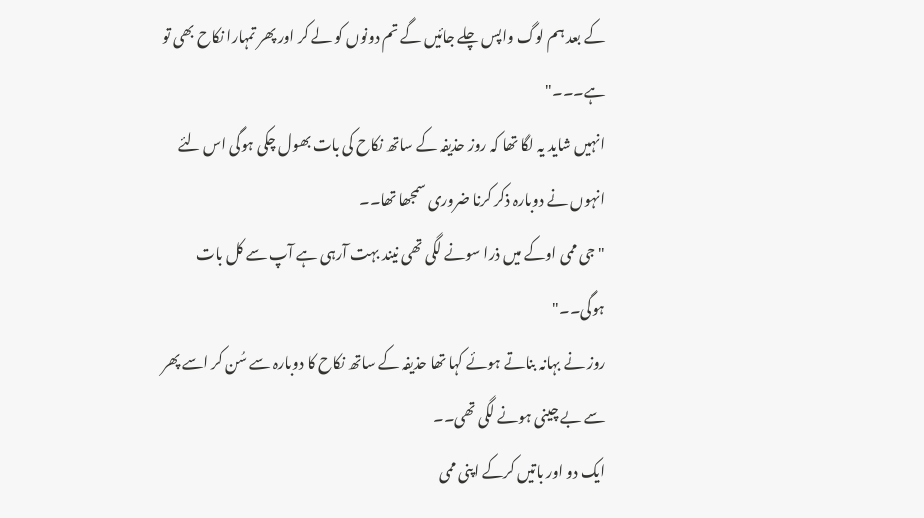کے بعد ہم لوگ واپس چلے جائیں گے تم دونوں کو لے کر اور پھر تمہارا نکاح بھی تو ہے۔۔۔"
انہیں شاید یہ لگا تھا کہ روز حذیفہ کے ساتھ نکاح کی بات بھول چکی ہوگی اس لئے انہوں نے دوبارہ ذکر کرنا ضروری سمجھا تھا۔۔
"جی ممی اوکے میں ذرا سونے لگی تھی نیند بہت آرہی ہے آپ سے کل بات ہوگی۔۔"
روز نے بہانہ بناتے ہوئے کہا تھا حذیفہ کے ساتھ نکاح کا دوبارہ سے سُن کر اسے پھر سے بے چینی ہونے لگی تھی۔۔
ایک دو اور باتیں کرکے اپنی ممی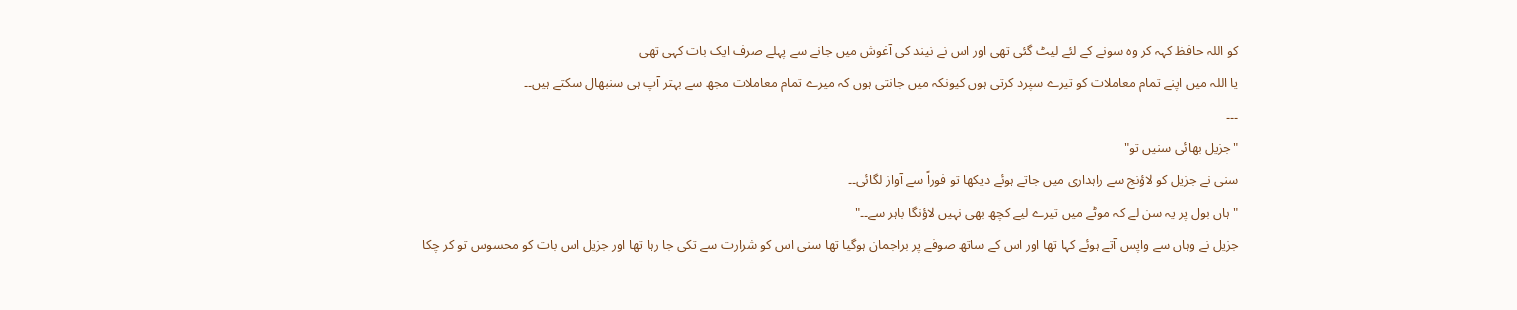کو اللہ حافظ کہہ کر وہ سونے کے لئے لیٹ گئی تھی اور اس نے نیند کی آغوش میں جانے سے پہلے صرف ایک بات کہی تھی
یا اللہ میں اپنے تمام معاملات کو تیرے سپرد کرتی ہوں کیونکہ میں جانتی ہوں کہ میرے تمام معاملات مجھ سے بہتر آپ ہی سنبھال سکتے ہیں۔۔
۔۔۔
"جزیل بھائی سنیں تو"
سنی نے جزیل کو لاؤنج سے راہداری میں جاتے ہوئے دیکھا تو فوراً سے آواز لگائی۔۔
"ہاں بول پر یہ سن لے کہ موٹے میں تیرے لیے کچھ بھی نہیں لاؤنگا باہر سے۔۔"
جزیل نے وہاں سے واپس آتے ہوئے کہا تھا اور اس کے ساتھ صوفے پر براجمان ہوگیا تھا سنی اس کو شرارت سے تکی جا رہا تھا اور جزیل اس بات کو محسوس تو کر چکا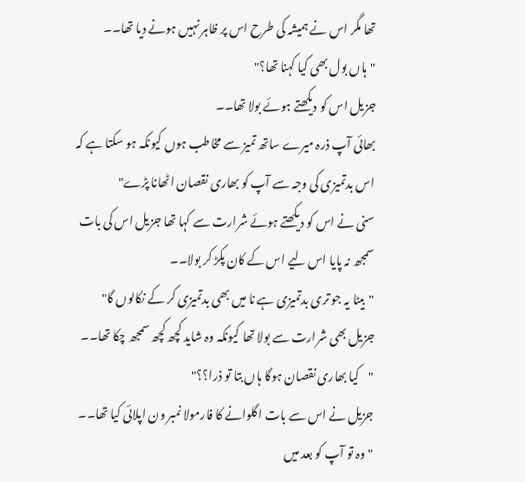تھا مگر اس نے ہمیشہ کی طرح اس پر ظاہر نہیں ہونے دیا تھا۔۔
"ہاں بول بھی کیا کہنا تھا؟"
جزیل اس کو دیکھتے ہوئے بولا تھا۔۔
بھائی آپ ذرہ میرے ساتھ تمیز سے مخاطب ہوں کیونکہ ہو سکتا ہے کہ اس بدتمیزی کی وجہ سے آپ کو بھاری نقصان اٹھانا پڑے"
سنی نے اس کو دیکھتے ہوئے شرارت سے کہا تھا جزیل اس کی بات سمجھ نہ پایا اس لیے اس کے کان پکڑ کر بولا۔۔
"بیٹا یہ جو تری بدتمیزی ہے نا میں بھی بدتمیزی کر کے نکالوں گا"
جزیل بھی شرارت سے بولا تھا کیونکہ وہ شاید کچھ کچھ سمجھ چکا تھا۔۔
"کیا بھاری نقصان ہوگا ہاں بتا تو ذرا؟؟"
جزیل نے اس سے بات اگلوانے کا فارمولا نمبر ون اپلائی کیا تھا۔۔
"وہ تو آپ کو بعد میں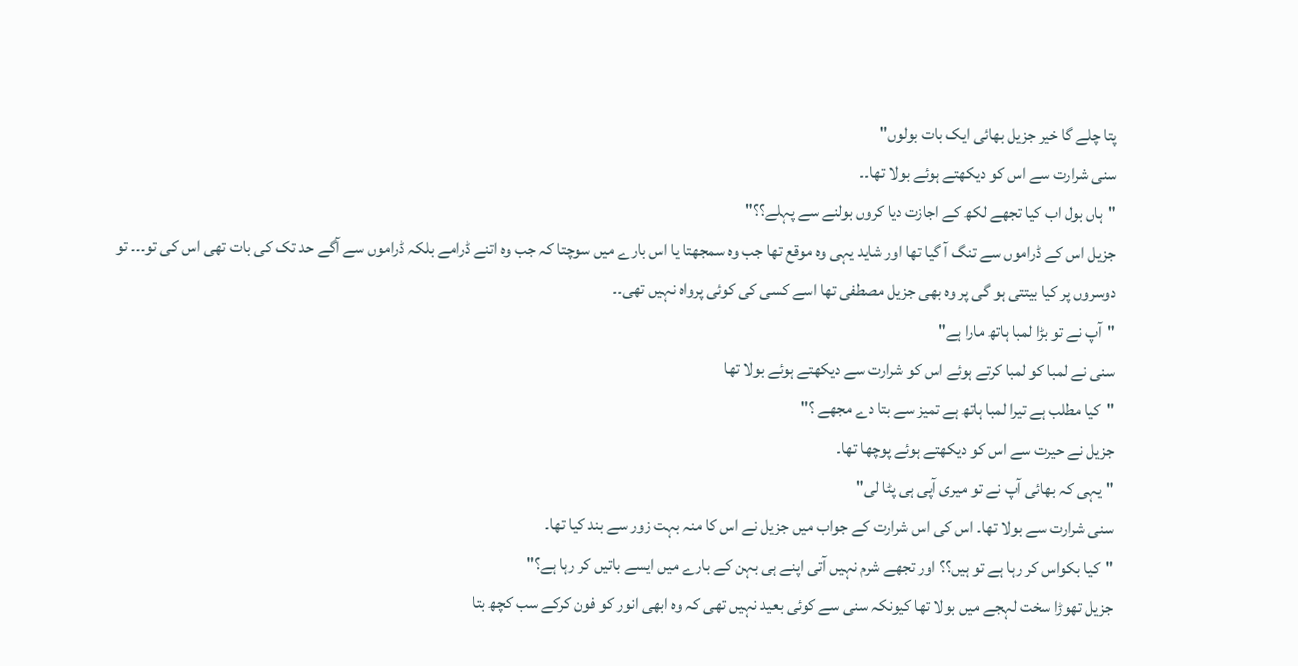پتا چلے گا خیر جزیل بھائی ایک بات بولوں"
سنی شرارت سے اس کو دیکھتے ہوئے بولا تھا۔۔
"ہاں بول اب کیا تجھے لکھ کے اجازت دیا کروں بولنے سے پہلے؟؟"
جزیل اس کے ڈراموں سے تنگ آ گیا تھا اور شاید یہی وہ موقع تھا جب وہ سمجھتا یا اس بارے میں سوچتا کہ جب وہ اتنے ڈرامے بلکہ ڈراموں سے آگے حد تک کی بات تھی اس کی تو۔۔۔ تو دوسروں پر کیا بیتتی ہو گی پر وہ بھی جزیل مصطفی تھا اسے کسی کی کوئی پرواہ نہیں تھی۔۔
"آپ نے تو بڑا لمبا ہاتھ مارا ہے"
سنی نے لمبا کو لمبا کرتے ہوئے اس کو شرارت سے دیکھتے ہوئے بولا تھا
"کیا مطلب ہے تیرا لمبا ہاتھ ہے تمیز سے بتا دے مجھے ؟"
جزیل نے حیرت سے اس کو دیکھتے ہوئے پوچھا تھا۔
"یہی کہ بھائی آپ نے تو میری آپی ہی پٹا لی"
سنی شرارت سے بولا تھا۔ اس کی اس شرارت کے جواب میں جزیل نے اس کا منہ بہت زور سے بند کیا تھا۔
"کیا بکواس کر رہا ہے تو ہیں؟؟ اور تجھے شرم نہیں آتی اپنے ہی بہن کے بارے میں ایسے باتیں کر رہا ہے؟"
جزیل تھوڑا سخت لہجے میں بولا تھا کیونکہ سنی سے کوئی بعید نہیں تھی کہ وہ ابھی انور کو فون کرکے سب کچھ بتا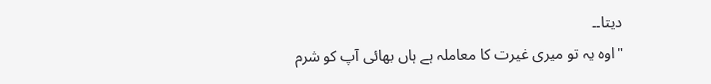دیتا۔۔
"اوہ یہ تو میری غیرت کا معاملہ ہے ہاں بھائی آپ کو شرم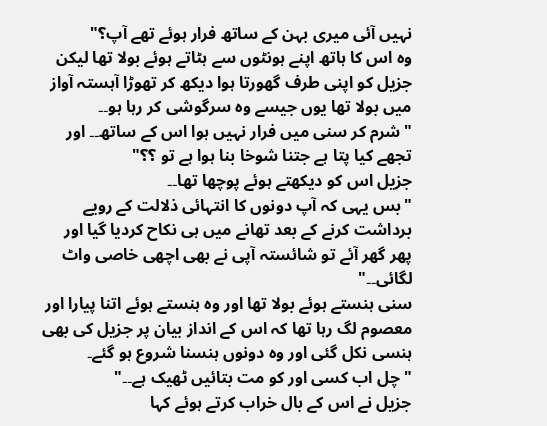نہیں آئی میری بہن کے ساتھ فرار ہوئے تھے آپ؟"
وہ اس کا ہاتھ اپنے ہونٹوں سے ہٹاتے ہوئے بولا تھا لیکن جزیل کو اپنی طرف گھورتا ہوا دیکھ کر تھوڑا آہستہ آواز میں بولا تھا یوں جیسے وہ سرگوشی کر رہا ہو۔۔
"شرم کر سنی میں فرار نہیں ہوا اس کے ساتھ۔۔ اور تجھے کیا پتا ہے جتنا شوخا بنا ہوا ہے تو ؟؟"
جزیل اس کو دیکھتے ہوئے پوچھا تھا۔۔
"بس یہی کہ آپ دونوں کا انتہائی ذلالت کے رویے برداشت کرنے کے بعد تھانے میں ہی نکاح کردیا گیا اور پھر گھر آئے تو شائستہ آپی نے بھی اچھی خاصی واٹ لگائی۔۔"
سنی ہنستے ہوئے بولا تھا اور وہ ہنستے ہوئے اتنا پیارا اور معصوم لگ رہا تھا کہ اس کے انداز بیان پر جزیل کی بھی ہنسی نکل گئی اور وہ دونوں ہنسنا شروع ہو گئے۔
"چل اب کسی اور کو مت بتائیں ٹھیک ہے۔۔"
جزیل نے اس کے بال خراب کرتے ہوئے کہا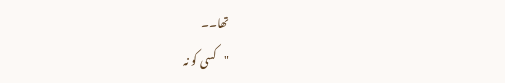تھا۔۔
"کسی کو نہ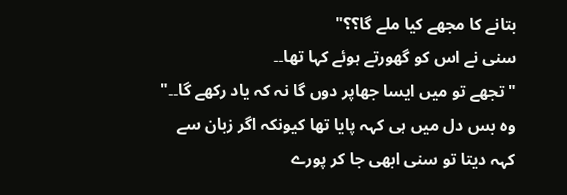بتانے کا مجھے کیا ملے گا؟؟"
سنی نے اس کو گھورتے ہوئے کہا تھا۔۔
"تجھے تو میں ایسا جھاپر دوں گا نہ کہ یاد رکھے گا۔۔"
وہ بس دل میں ہی کہہ پایا تھا کیونکہ اگر زبان سے کہہ دیتا تو سنی ابھی جا کر پورے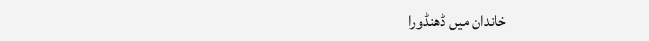خاندان میں ڈھنڈورا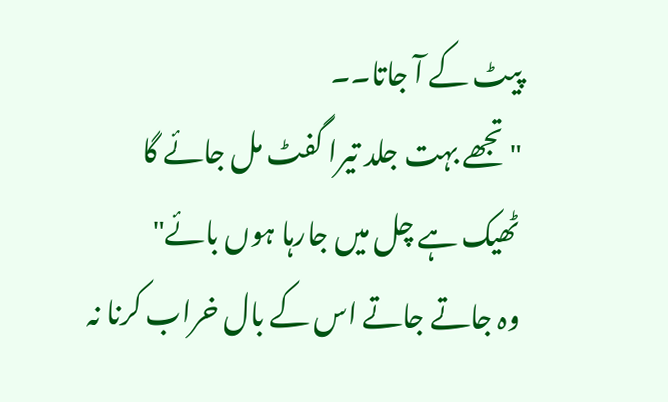پیٹ کے آ جاتا۔۔
"تجھے بہت جلد تیرا گفٹ مل جائے گا ٹھیک ہے چل میں جارہا ہوں بائے"
وہ جاتے جاتے اس کے بال خراب کرنا نہ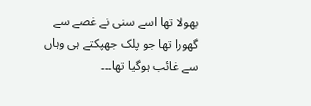بھولا تھا اسے سنی نے غصے سے گھورا تھا جو پلک جھپکتے ہی وہاں سے غائب ہوگیا تھا۔۔۔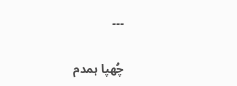۔۔۔

چُھپا ہمدم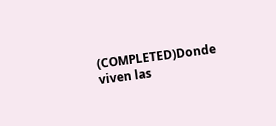(COMPLETED)Donde viven las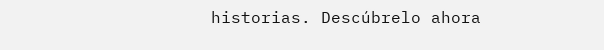historias. Descúbrelo ahora